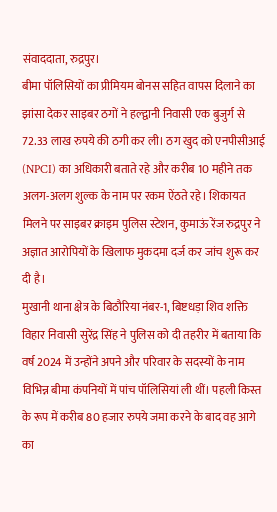संवाददाता, रुद्रपुर।
बीमा पॉलिसियों का प्रीमियम बोनस सहित वापस दिलाने का झांसा देकर साइबर ठगों ने हल्द्वानी निवासी एक बुजुर्ग से 72.33 लाख रुपये की ठगी कर ली। ठग खुद को एनपीसीआई (NPCI) का अधिकारी बताते रहे और करीब 10 महीने तक अलग-अलग शुल्क के नाम पर रकम ऐंठते रहे। शिकायत मिलने पर साइबर क्राइम पुलिस स्टेशन, कुमाऊं रेंज रुद्रपुर ने अज्ञात आरोपियों के खिलाफ मुकदमा दर्ज कर जांच शुरू कर दी है।
मुखानी थाना क्षेत्र के बिठौरिया नंबर-1, बिष्टधड़ा शिव शक्ति विहार निवासी सुरेंद्र सिंह ने पुलिस को दी तहरीर में बताया कि वर्ष 2024 में उन्होंने अपने और परिवार के सदस्यों के नाम विभिन्न बीमा कंपनियों में पांच पॉलिसियां ली थीं। पहली किस्त के रूप में करीब 80 हजार रुपये जमा करने के बाद वह आगे का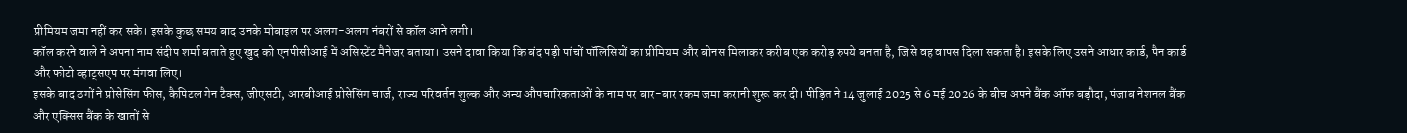प्रीमियम जमा नहीं कर सके। इसके कुछ समय बाद उनके मोबाइल पर अलग-अलग नंबरों से कॉल आने लगी।
कॉल करने वाले ने अपना नाम संदीप शर्मा बताते हुए खुद को एनपीसीआई में असिस्टेंट मैनेजर बताया। उसने दावा किया कि बंद पड़ी पांचों पॉलिसियों का प्रीमियम और बोनस मिलाकर करीब एक करोड़ रुपये बनता है, जिसे वह वापस दिला सकता है। इसके लिए उसने आधार कार्ड, पैन कार्ड और फोटो व्हाट्सएप पर मंगवा लिए।
इसके बाद ठगों ने प्रोसेसिंग फीस, कैपिटल गेन टैक्स, जीएसटी, आरबीआई प्रोसेसिंग चार्ज, राज्य परिवर्तन शुल्क और अन्य औपचारिकताओं के नाम पर बार-बार रकम जमा करानी शुरू कर दी। पीड़ित ने 14 जुलाई 2025 से 6 मई 2026 के बीच अपने बैंक ऑफ बड़ौदा, पंजाब नेशनल बैंक और एक्सिस बैंक के खातों से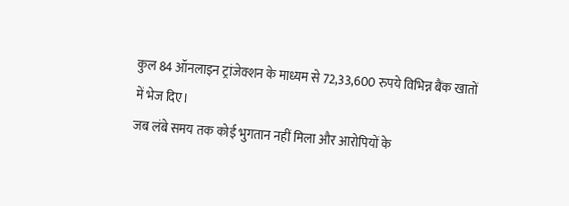कुल 84 ऑनलाइन ट्रांजेक्शन के माध्यम से 72,33,600 रुपये विभिन्न बैंक खातों में भेज दिए।
जब लंबे समय तक कोई भुगतान नहीं मिला और आरोपियों के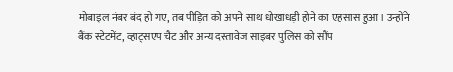मोबाइल नंबर बंद हो गए, तब पीड़ित को अपने साथ धोखाधड़ी होने का एहसास हुआ। उन्होंने बैंक स्टेटमेंट, व्हाट्सएप चैट और अन्य दस्तावेज साइबर पुलिस को सौंप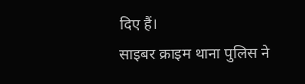दिए हैं।
साइबर क्राइम थाना पुलिस ने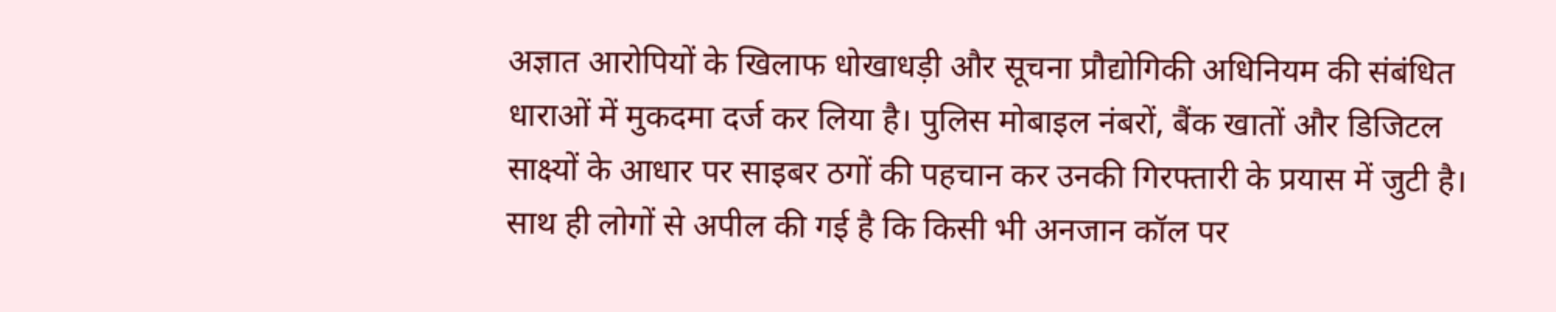अज्ञात आरोपियों के खिलाफ धोखाधड़ी और सूचना प्रौद्योगिकी अधिनियम की संबंधित धाराओं में मुकदमा दर्ज कर लिया है। पुलिस मोबाइल नंबरों, बैंक खातों और डिजिटल साक्ष्यों के आधार पर साइबर ठगों की पहचान कर उनकी गिरफ्तारी के प्रयास में जुटी है। साथ ही लोगों से अपील की गई है कि किसी भी अनजान कॉल पर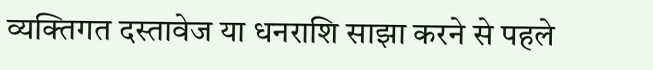व्यक्तिगत दस्तावेज या धनराशि साझा करने से पहले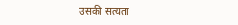उसकी सत्यता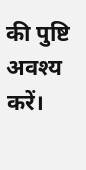की पुष्टि अवश्य करें।